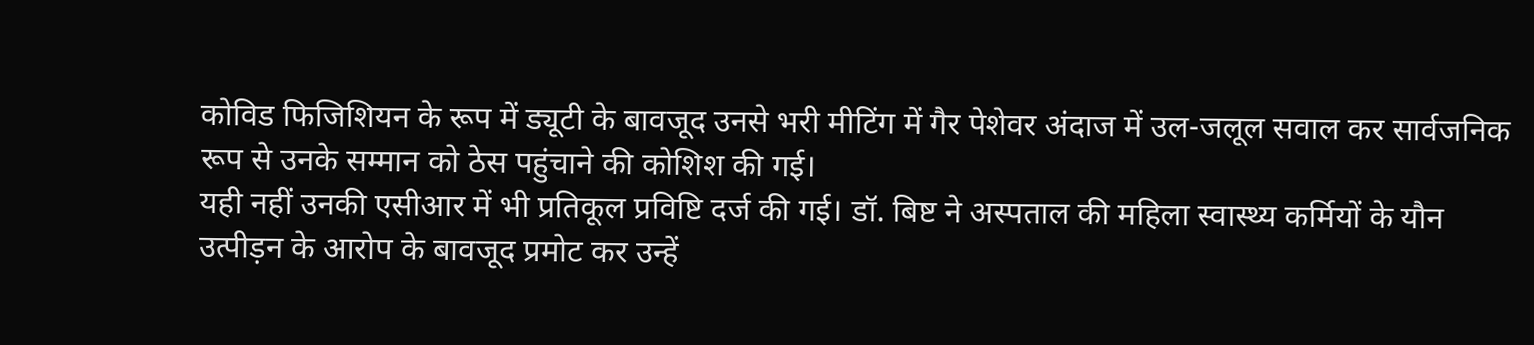कोविड फिजिशियन के रूप में ड्यूटी के बावजूद उनसे भरी मीटिंग में गैर पेशेवर अंदाज में उल-जलूल सवाल कर सार्वजनिक रूप से उनके सम्मान को ठेस पहुंचाने की कोशिश की गई।
यही नहीं उनकी एसीआर में भी प्रतिकूल प्रविष्टि दर्ज की गई। डॉ. बिष्ट ने अस्पताल की महिला स्वास्थ्य कर्मियों के यौन उत्पीड़न के आरोप के बावजूद प्रमोट कर उन्हें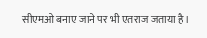सीएमओ बनाए जाने पर भी एतराज जताया है।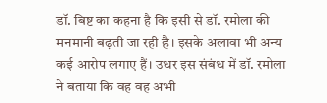डॉ. बिष्ट का कहना है कि इसी से डॉ. रमोला की मनमानी बढ़ती जा रही है। इसके अलावा भी अन्य कई आरोप लगाए हैं। उधर इस संबंध में डॉ. रमोला ने बताया कि वह वह अभी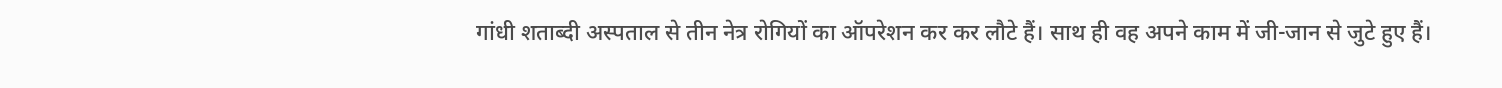गांधी शताब्दी अस्पताल से तीन नेत्र रोगियों का ऑपरेशन कर कर लौटे हैं। साथ ही वह अपने काम में जी-जान से जुटे हुए हैं।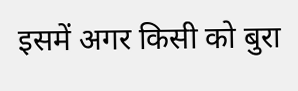इसमें अगर किसी को बुरा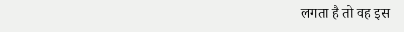लगता है तो वह इस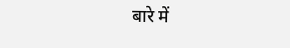बारे में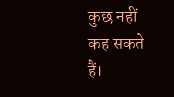कुछ नहीं कह सकते हैं।